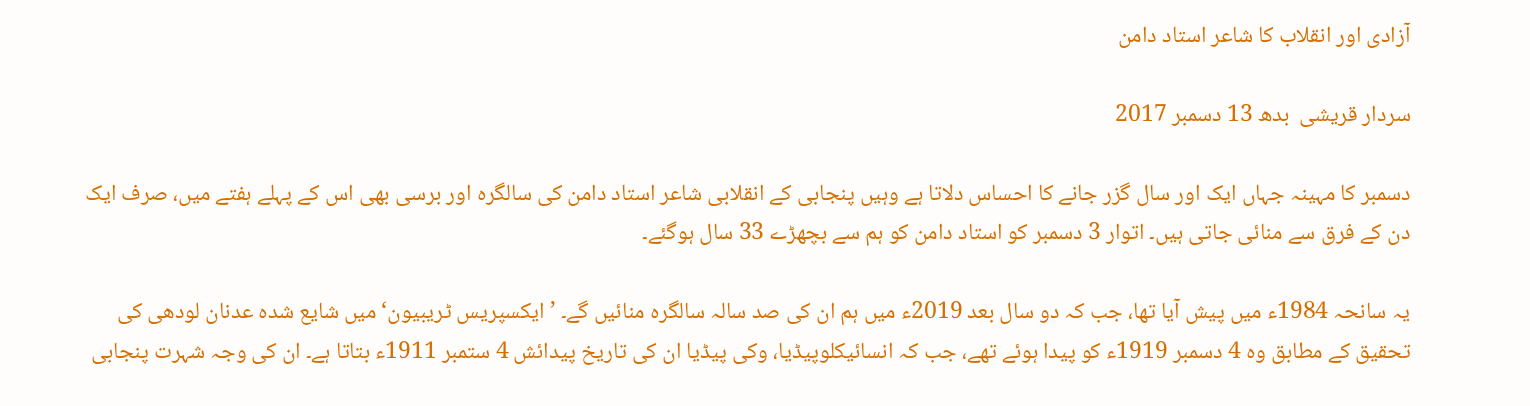آزادی اور انقلاب کا شاعر استاد دامن

سردار قریشی  بدھ 13 دسمبر 2017

دسمبر کا مہینہ جہاں ایک اور سال گزر جانے کا احساس دلاتا ہے وہیں پنجابی کے انقلابی شاعر استاد دامن کی سالگرہ اور برسی بھی اس کے پہلے ہفتے میں، صرف ایک دن کے فرق سے منائی جاتی ہیں۔ اتوار 3 دسمبر کو استاد دامن کو ہم سے بچھڑے 33 سال ہوگئے۔

یہ سانحہ 1984ء میں پیش آیا تھا، جب کہ دو سال بعد 2019ء میں ہم ان کی صد سالہ سالگرہ منائیں گے۔ ’ایکسپریس ٹریبیون‘ میں شایع شدہ عدنان لودھی کی تحقیق کے مطابق وہ 4 دسمبر 1919ء کو پیدا ہوئے تھے، جب کہ انسائیکلوپیڈیا، وکی پیڈیا ان کی تاریخ پیدائش 4 ستمبر 1911ء بتاتا ہے۔ ان کی وجہ شہرت پنجابی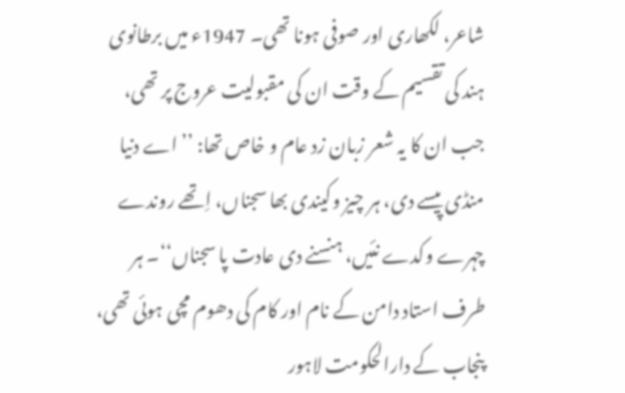شاعر، لکھاری اور صوفی ہونا تھی۔ 1947ء میں برطانوی ہند کی تقسیم کے وقت ان کی مقبولیت عروج پر تھی، جب ان کا یہ شعر زبان زد عام و خاص تھا: ’’اے دنیا منڈی پیسے دی، ہر چیز وکیندی بھا سجناں، اِتھے روندے چہرے وکدے نئیں، ہنسنے دی عادت پا سجناں‘‘۔ ہر طرف استاد دامن کے نام اور کام کی دھوم مچی ہوئی تھی، پنجاب کے دارالحکومت لاہور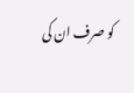کو صرف ان کی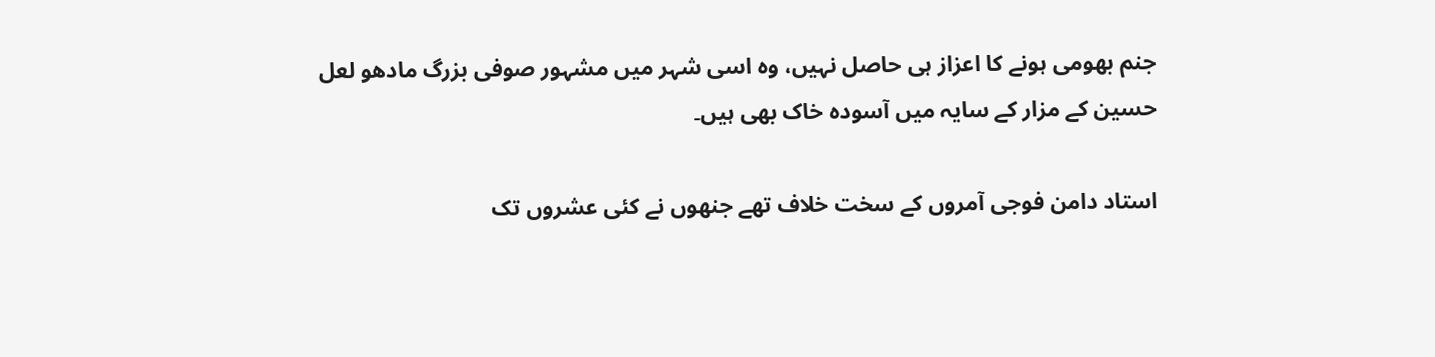جنم بھومی ہونے کا اعزاز ہی حاصل نہیں، وہ اسی شہر میں مشہور صوفی بزرگ مادھو لعل حسین کے مزار کے سایہ میں آسودہ خاک بھی ہیں۔

استاد دامن فوجی آمروں کے سخت خلاف تھے جنھوں نے کئی عشروں تک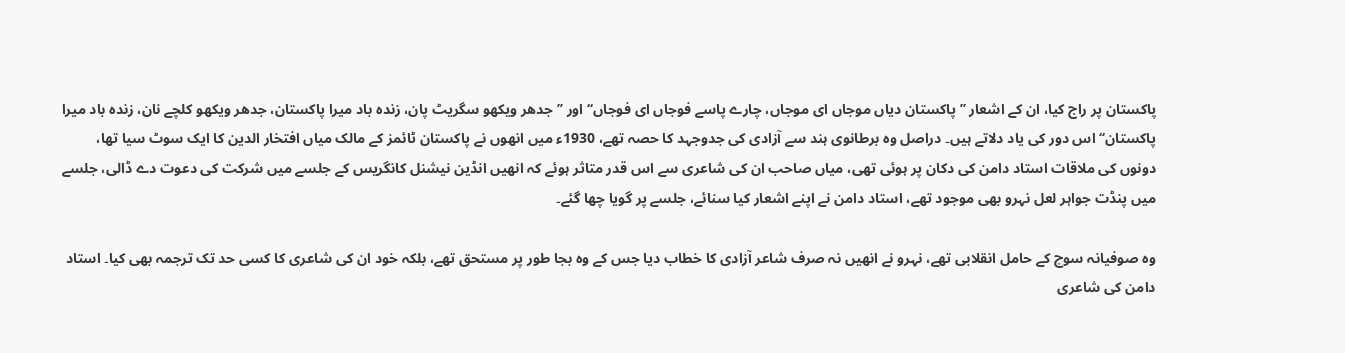پاکستان پر راج کیا، ان کے اشعار ’’پاکستان دیاں موجاں ای موجاں، چارے پاسے فوجاں ای فوجاں‘‘ اور ’’جدھر ویکھو سگریٹ پان، زندہ باد میرا پاکستان، جدھر ویکھو کلچے نان، زندہ باد میرا پاکستان‘‘ اس دور کی یاد دلاتے ہیں۔ دراصل وہ برطانوی ہند سے آزادی کی جدوجہد کا حصہ تھے، 1930ء میں انھوں نے پاکستان ٹائمز کے مالک میاں افتخار الدین کا ایک سوٹ سیا تھا، دونوں کی ملاقات استاد دامن کی دکان پر ہوئی تھی، میاں صاحب ان کی شاعری سے اس قدر متاثر ہوئے کہ انھیں انڈین نیشنل کانگریس کے جلسے میں شرکت کی دعوت دے ڈالی، جلسے میں پنڈت جواہر لعل نہرو بھی موجود تھے، استاد دامن نے اپنے اشعار کیا سنائے، جلسے پر گویا چھا گئے۔

وہ صوفیانہ سوچ کے حامل انقلابی تھے، نہرو نے انھیں نہ صرف شاعر آزادی کا خطاب دیا جس کے وہ بجا طور پر مستحق تھے، بلکہ خود ان کی شاعری کا کسی حد تک ترجمہ بھی کیا۔ استاد دامن کی شاعری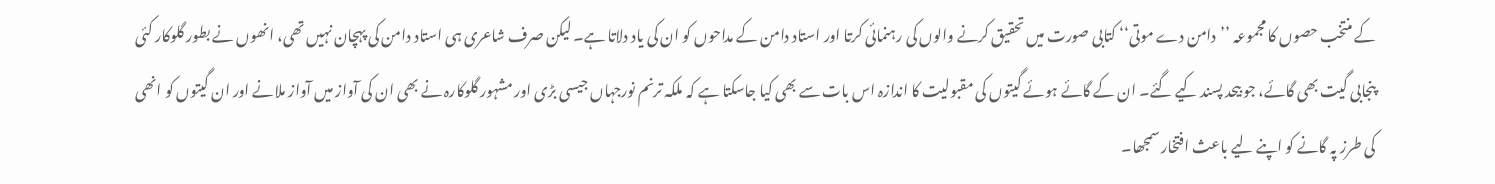کے منتخب حصوں کا مجموعہ ’’دامن دے موتی‘‘ کتابی صورت میں تحقیق کرنے والوں کی رہنمائی کرتا اور استاد دامن کے مداحوں کو ان کی یاد دلاتا ہے۔ لیکن صرف شاعری ہی استاد دامن کی پہچان نہیں تھی، انھوں نے بطور گلوکار کئی پنجابی گیت بھی گائے، جو بیحد پسند کیے گئے۔ ان کے گائے ہوئے گیتوں کی مقبولیت کا اندازہ اس بات سے بھی کیا جاسکتا ہے کہ ملکہ ترنم نورجہاں جیسی بڑی اور مشہور گلوکارہ نے بھی ان کی آواز میں آواز ملانے اور ان گیتوں کو انھی کی طرز پہ گانے کو اپنے لیے باعث افتخار سمجھا۔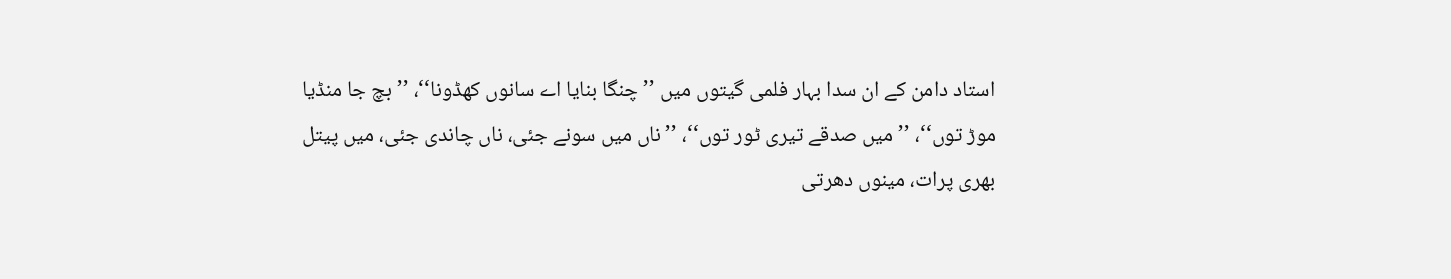استاد دامن کے ان سدا بہار فلمی گیتوں میں ’’چنگا بنایا اے سانوں کھڈونا‘‘، ’’بچ جا منڈیا موڑ توں‘‘، ’’میں صدقے تیری ٹور توں‘‘، ’’ناں میں سونے جئی، ناں چاندی جئی، میں پیتل بھری پرات، مینوں دھرتی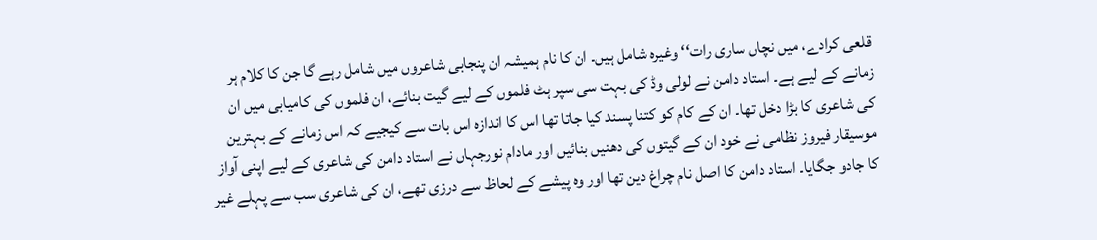قلعی کرادے، میں نچاں ساری رات‘‘ وغیرہ شامل ہیں۔ ان کا نام ہمیشہ ان پنجابی شاعروں میں شامل رہے گا جن کا کلام ہر زمانے کے لیے ہے۔ استاد دامن نے لولی وڈ کی بہت سی سپر ہٹ فلموں کے لیے گیت بنائے، ان فلموں کی کامیابی میں ان کی شاعری کا بڑا دخل تھا۔ ان کے کام کو کتنا پسند کیا جاتا تھا اس کا اندازہ اس بات سے کیجیے کہ اس زمانے کے بہترین موسیقار فیروز نظامی نے خود ان کے گیتوں کی دھنیں بنائیں اور مادام نورجہاں نے استاد دامن کی شاعری کے لیے اپنی آواز کا جادو جگایا۔ استاد دامن کا اصل نام چراغ دین تھا اور وہ پیشے کے لحاظ سے درزی تھے، ان کی شاعری سب سے پہلے غیر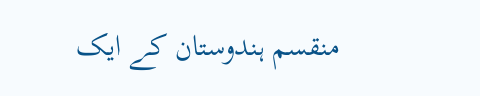منقسم ہندوستان کے ایک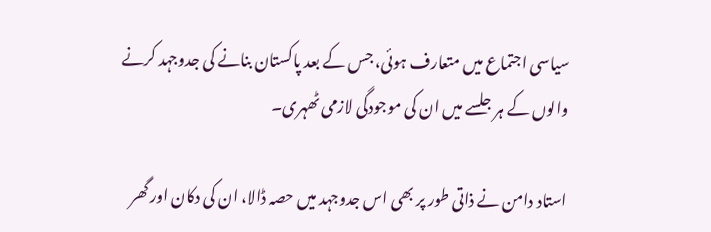سیاسی اجتماع میں متعارف ہوئی، جس کے بعد پاکستان بنانے کی جدوجہد کرنے والوں کے ہر جلسے میں ان کی موجودگی لازمی ٹھہری۔

استاد دامن نے ذاتی طور پر بھی اس جدوجہد میں حصہ ڈالا، ان کی دکان اور گھر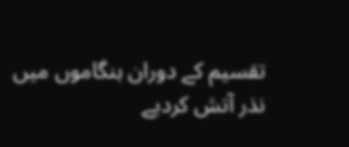تقسیم کے دوران ہنگاموں میں نذر آتش کردیے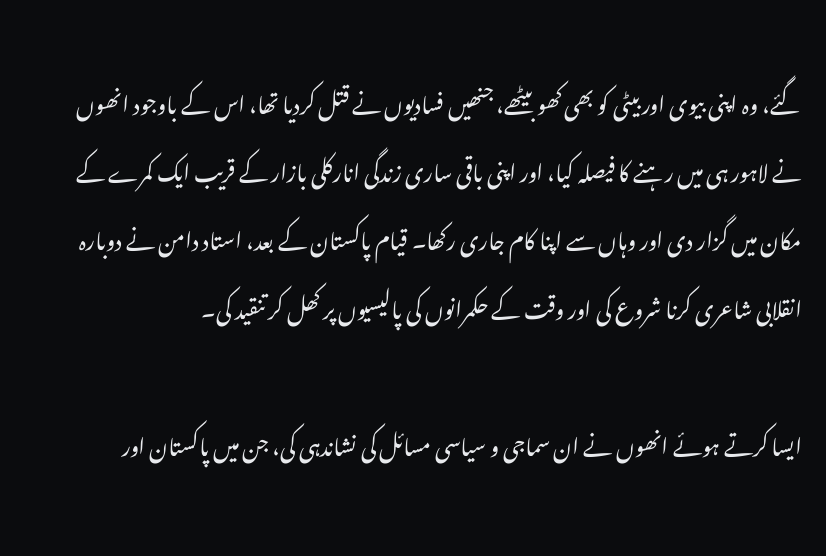گئے، وہ اپنی بیوی اور بیٹی کو بھی کھو بیٹھے، جنھیں فسادیوں نے قتل کردیا تھا، اس کے باوجود انھوں نے لاہور ہی میں رہنے کا فیصلہ کیا، اور اپنی باقی ساری زندگی انارکلی بازار کے قریب ایک کمرے کے مکان میں گزار دی اور وہاں سے اپنا کام جاری رکھا۔ قیام پاکستان کے بعد، استاد دامن نے دوبارہ انقلابی شاعری کرنا شروع کی اور وقت کے حکمرانوں کی پالیسیوں پر کھل کر تنقید کی۔

ایسا کرتے ہوئے انھوں نے ان سماجی و سیاسی مسائل کی نشاندہی کی، جن میں پاکستان اور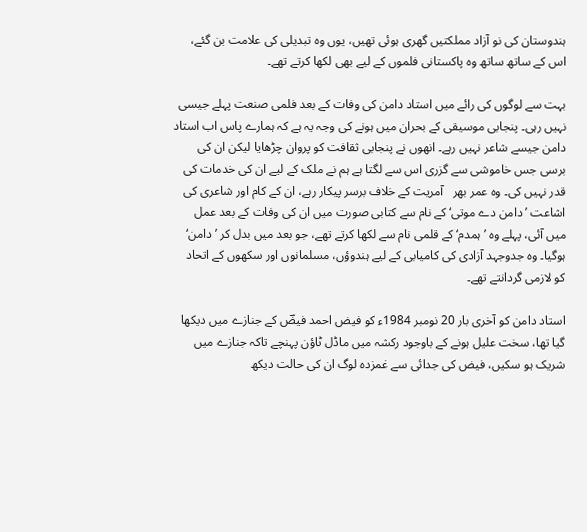ہندوستان کی نو آزاد مملکتیں گھری ہوئی تھیں، یوں وہ تبدیلی کی علامت بن گئے، اس کے ساتھ ساتھ وہ پاکستانی فلموں کے لیے بھی لکھا کرتے تھے۔

بہت سے لوگوں کی رائے میں استاد دامن کی وفات کے بعد فلمی صنعت پہلے جیسی نہیں رہی۔ پنجابی موسیقی کے بحران میں ہونے کی وجہ یہ ہے کہ ہمارے پاس اب استاد دامن جیسے شاعر نہیں رہے۔ انھوں نے پنجابی ثقافت کو پروان چڑھایا لیکن ان کی برسی جس خاموشی سے گزری اس سے لگتا ہے ہم نے ملک کے لیے ان کی خدمات کی قدر نہیں کی۔ وہ عمر بھر   آمریت کے خلاف برسر پیکار رہے، ان کے کام اور شاعری کی اشاعت ’دامن دے موتی‘ کے نام سے کتابی صورت میں ان کی وفات کے بعد عمل میں آئی، پہلے وہ ’ہمدم‘ کے قلمی نام سے لکھا کرتے تھے، جو بعد میں بدل کر ’دامن‘ ہوگیا۔ وہ جدوجہد آزادی کی کامیابی کے لیے ہندوؤں، مسلمانوں اور سکھوں کے اتحاد کو لازمی گردانتے تھے۔

استاد دامن کو آخری بار 20 نومبر 1984ء کو فیض احمد فیضؔ کے جنازے میں دیکھا گیا تھا، سخت علیل ہونے کے باوجود رکشہ میں ماڈل ٹاؤن پہنچے تاکہ جنازے میں شریک ہو سکیں، فیض کی جدائی سے غمزدہ لوگ ان کی حالت دیکھ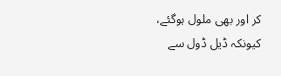کر اور بھی ملول ہوگئے، کیونکہ ڈیل ڈول سے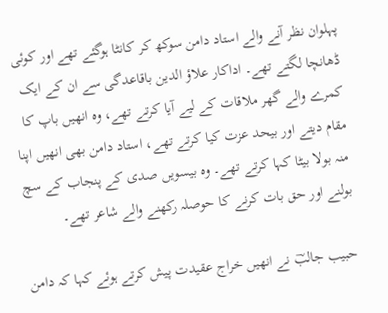پہلوان نظر آنے والے استاد دامن سوکھ کر کانٹا ہوگئے تھے اور کوئی ڈھانچا لگتے تھے۔ اداکار علاؤ الدین باقاعدگی سے ان کے ایک کمرے والے گھر ملاقات کے لیے آیا کرتے تھے، وہ انھیں باپ کا مقام دیتے اور بیحد عزت کیا کرتے تھے، استاد دامن بھی انھیں اپنا منہ بولا بیٹا کہا کرتے تھے۔ وہ بیسویں صدی کے پنجاب کے سچ بولنے اور حق بات کرنے کا حوصلہ رکھنے والے شاعر تھے۔

حبیب جالبؔ نے انھیں خراج عقیدت پیش کرتے ہوئے کہا کہ دامن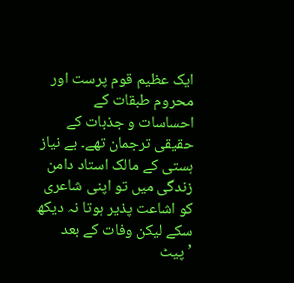ایک عظیم قوم پرست اور محروم طبقات کے احساسات و جذبات کے حقیقی ترجمان تھے۔ بے نیاز ہستی کے مالک استاد دامن زندگی میں تو اپنی شاعری کو اشاعت پذیر ہوتا نہ دیکھ سکے لیکن وفات کے بعد ’پیٹ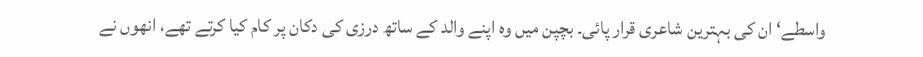واسطے‘ ان کی بہترین شاعری قرار پائی۔ بچپن میں وہ اپنے والد کے ساتھ درزی کی دکان پر کام کیا کرتے تھے، انھوں نے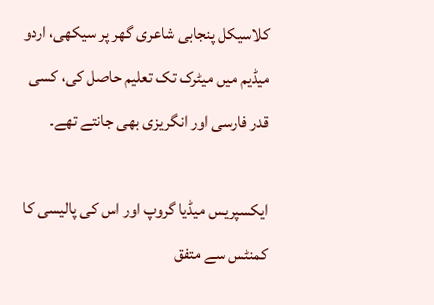کلاسیکل پنجابی شاعری گھر پر سیکھی، اردو میڈیم میں میٹرک تک تعلیم حاصل کی، کسی قدر فارسی اور انگریزی بھی جانتے تھے۔

ایکسپریس میڈیا گروپ اور اس کی پالیسی کا کمنٹس سے متفق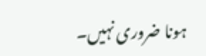ہونا ضروری نہیں۔